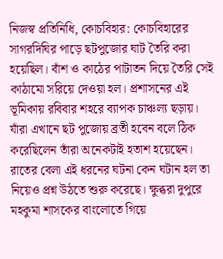নিজস্ব প্রতিনিধি, কোচবিহার: কোচবিহারের সাগরদিঘির পাড়ে ছটপুজোর ঘাট তৈরি করা হয়েছিল। বাঁশ ও কাঠের পাটাতন দিয়ে তৈরি সেই কাঠামো সরিয়ে দেওয়া হল। প্রশাসনের এই ভূমিকায় রবিবার শহরে ব্যাপক চাঞ্চল্য ছড়ায়। যাঁরা এখানে ছট পুজোয় ব্রতী হবেন বলে ঠিক করেছিলেন তাঁরা অনেকটাই হতাশ হয়েছেন। রাতের বেলা এই ধরনের ঘটনা কেন ঘটান হল তা নিয়েও প্রশ্ন উঠতে শুরু করেছে। ক্ষুব্ধরা দুপুরে মহকুমা শাসকের বাংলোতে গিয়ে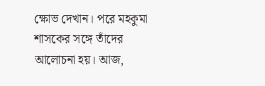ক্ষোভ দেখান। পরে মহকুমা শাসকের সঙ্গে তাঁদের আলোচনা হয়। আজ,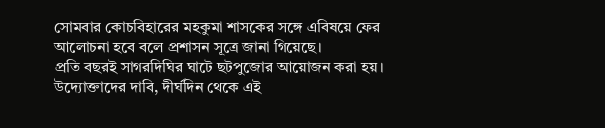সোমবার কোচবিহারের মহকুমা শাসকের সঙ্গে এবিষয়ে ফের আলোচনা হবে বলে প্রশাসন সূত্রে জানা গিয়েছে।
প্রতি বছরই সাগরদিঘির ঘাটে ছটপুজোর আয়োজন করা হয়। উদ্যোক্তাদের দাবি, দীর্ঘদিন থেকে এই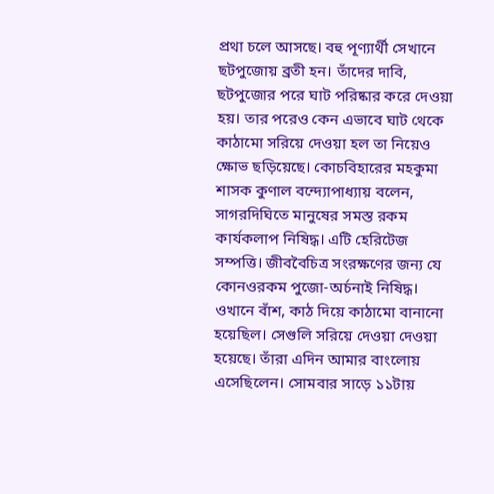প্রথা চলে আসছে। বহু পূণ্যার্থী সেখানে ছটপুজোয় ব্রতী হন। তাঁদের দাবি, ছটপুজোর পরে ঘাট পরিষ্কার করে দেওয়া হয়। তার পরেও কেন এভাবে ঘাট থেকে কাঠামো সরিয়ে দেওয়া হল তা নিয়েও ক্ষোভ ছড়িয়েছে। কোচবিহারের মহকুমা শাসক কুণাল বন্দ্যোপাধ্যায় বলেন, সাগরদিঘিতে মানুষের সমস্ত রকম কার্যকলাপ নিষিদ্ধ। এটি হেরিটেজ সম্পত্তি। জীববৈচিত্র সংরক্ষণের জন্য যে কোনওরকম পুজো-অর্চনাই নিষিদ্ধ। ওখানে বাঁশ, কাঠ দিয়ে কাঠামো বানানো হয়েছিল। সেগুলি সরিয়ে দেওয়া দেওয়া হয়েছে। তাঁরা এদিন আমার বাংলোয় এসেছিলেন। সোমবার সাড়ে ১১টায়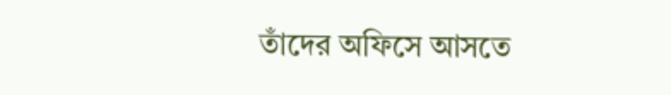তাঁদের অফিসে আসতে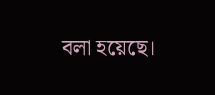বলা হয়েছে।